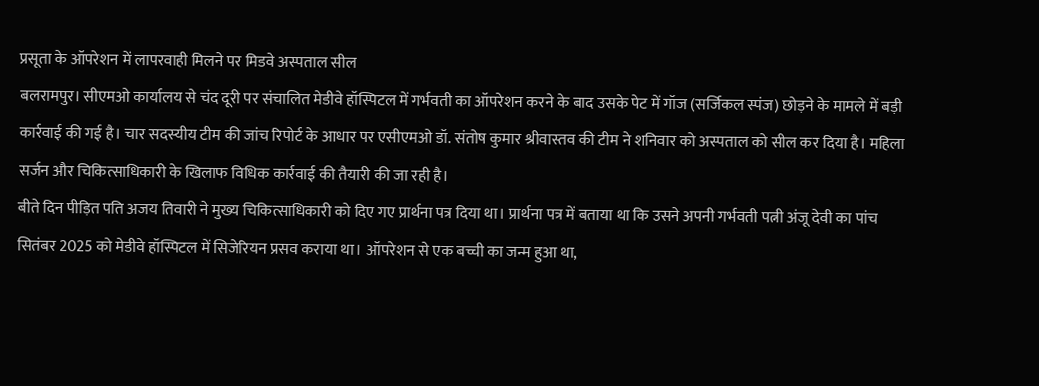प्रसूता के ऑपरेशन में लापरवाही मिलने पर मिडवे अस्पताल सील
बलरामपुर। सीएमओ कार्यालय से चंद दूरी पर संचालित मेडीवे हॉस्पिटल में गर्भवती का ऑपरेशन करने के बाद उसके पेट में गॉज (सर्जिकल स्पंज) छोड़ने के मामले में बड़ी कार्रवाई की गई है। चार सदस्यीय टीम की जांच रिपोर्ट के आधार पर एसीएमओ डॉ. संतोष कुमार श्रीवास्तव की टीम ने शनिवार को अस्पताल को सील कर दिया है। महिला सर्जन और चिकित्साधिकारी के खिलाफ विधिक कार्रवाई की तैयारी की जा रही है।
बीते दिन पीड़ित पति अजय तिवारी ने मुख्य चिकित्साधिकारी को दिए गए प्रार्थना पत्र दिया था। प्रार्थना पत्र में बताया था कि उसने अपनी गर्भवती पत्नी अंजू देवी का पांच सितंबर 2025 को मेडीवे हॉस्पिटल में सिजेरियन प्रसव कराया था। ऑपरेशन से एक बच्ची का जन्म हुआ था,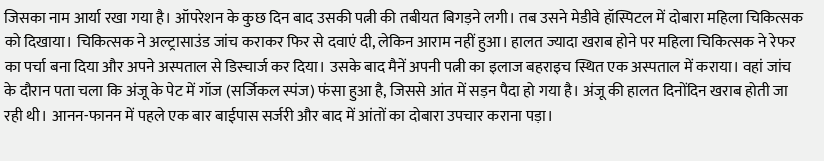जिसका नाम आर्या रखा गया है। ऑपरेशन के कुछ दिन बाद उसकी पत्नी की तबीयत बिगड़ने लगी। तब उसने मेडीवे हॉस्पिटल में दोबारा महिला चिकित्सक को दिखाया। चिकित्सक ने अल्ट्रासाउंड जांच कराकर फिर से दवाएं दी, लेकिन आराम नहीं हुआ। हालत ज्यादा खराब होने पर महिला चिकित्सक ने रेफर का पर्चा बना दिया और अपने अस्पताल से डिस्चार्ज कर दिया। उसके बाद मैनें अपनी पत्नी का इलाज बहराइच स्थित एक अस्पताल में कराया। वहां जांच के दौरान पता चला कि अंजू के पेट में गॉज (सर्जिकल स्पंज) फंसा हुआ है, जिससे आंत में सड़न पैदा हो गया है। अंजू की हालत दिनोंदिन खराब होती जा रही थी। आनन-फानन में पहले एक बार बाईपास सर्जरी और बाद में आंतों का दोबारा उपचार कराना पड़ा।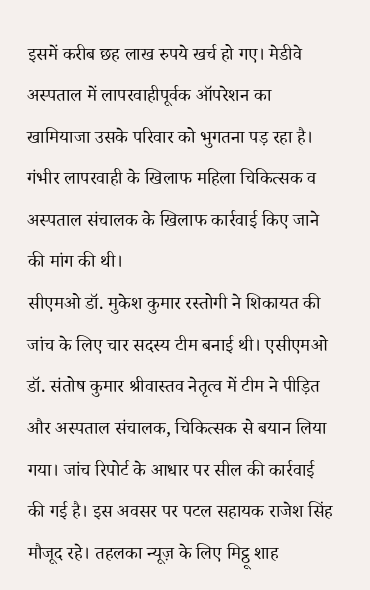इसमें करीब छह लाख रुपये खर्च हो गए। मेडीवे अस्पताल में लापरवाहीपूर्वक ऑपरेशन का खामियाजा उसके परिवार को भुगतना पड़ रहा है। गंभीर लापरवाही के खिलाफ महिला चिकित्सक व अस्पताल संचालक के खिलाफ कार्रवाई किए जाने की मांग की थी।
सीएमओ डॉ. मुकेश कुमार रस्तोगी ने शिकायत की जांच के लिए चार सदस्य टीम बनाई थी। एसीएमओ डॉ. संतोष कुमार श्रीवास्तव नेतृत्व में टीम ने पीड़ित और अस्पताल संचालक, चिकित्सक से बयान लिया गया। जांच रिपोर्ट के आधार पर सील की कार्रवाई की गई है। इस अवसर पर पटल सहायक राजेश सिंह मौजूद रहे। तहलका न्यूज़ के लिए मिट्ठू शाह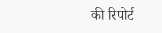की रिपोर्ट